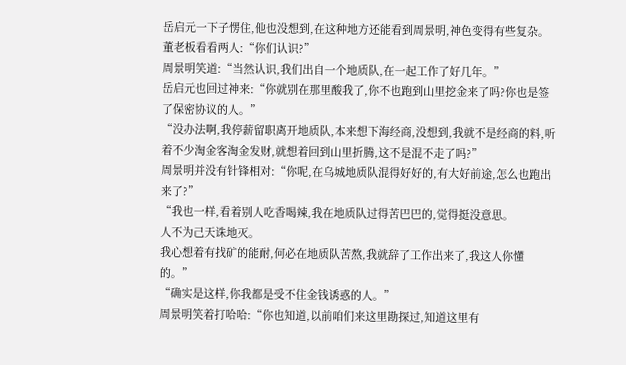岳启元一下子愣住,他也没想到,在这种地方还能看到周景明,神色变得有些复杂。
董老板看看两人:“你们认识?”
周景明笑道:“当然认识,我们出自一个地质队,在一起工作了好几年。”
岳启元也回过神来:“你就别在那里酸我了,你不也跑到山里挖金来了吗?你也是签了保密协议的人。”
“没办法啊,我停薪留职离开地质队,本来想下海经商,没想到,我就不是经商的料,听着不少淘金客淘金发财,就想着回到山里折腾,这不是混不走了吗?”
周景明并没有针锋相对:“你呢,在乌城地质队混得好好的,有大好前途,怎么也跑出来了?”
“我也一样,看着别人吃香喝辣,我在地质队过得苦巴巴的,觉得挺没意思。
人不为己天诛地灭。
我心想着有找矿的能耐,何必在地质队苦熬,我就辞了工作出来了,我这人你懂的。”
“确实是这样,你我都是受不住金钱诱惑的人。”
周景明笑着打哈哈:“你也知道,以前咱们来这里勘探过,知道这里有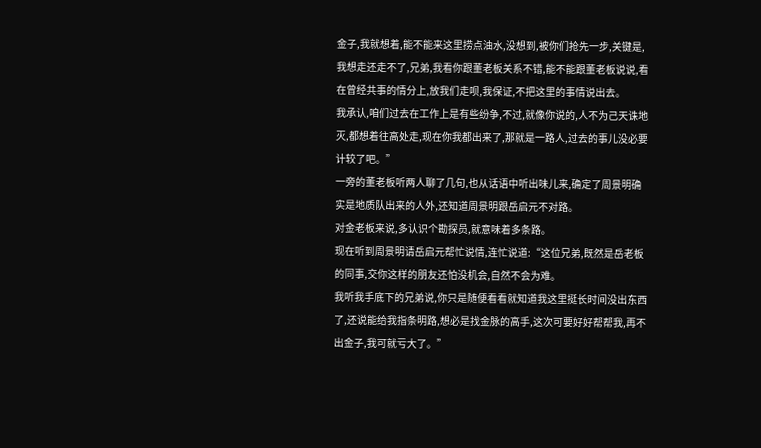金子,我就想着,能不能来这里捞点油水,没想到,被你们抢先一步,关键是,我想走还走不了,兄弟,我看你跟董老板关系不错,能不能跟董老板说说,看在曾经共事的情分上,放我们走呗,我保证,不把这里的事情说出去。
我承认,咱们过去在工作上是有些纷争,不过,就像你说的,人不为己天诛地灭,都想着往高处走,现在你我都出来了,那就是一路人,过去的事儿没必要计较了吧。”
一旁的董老板听两人聊了几句,也从话语中听出味儿来,确定了周景明确实是地质队出来的人外,还知道周景明跟岳启元不对路。
对金老板来说,多认识个勘探员,就意味着多条路。
现在听到周景明请岳启元帮忙说情,连忙说道:“这位兄弟,既然是岳老板的同事,交你这样的朋友还怕没机会,自然不会为难。
我听我手底下的兄弟说,你只是随便看看就知道我这里挺长时间没出东西了,还说能给我指条明路,想必是找金脉的高手,这次可要好好帮帮我,再不出金子,我可就亏大了。”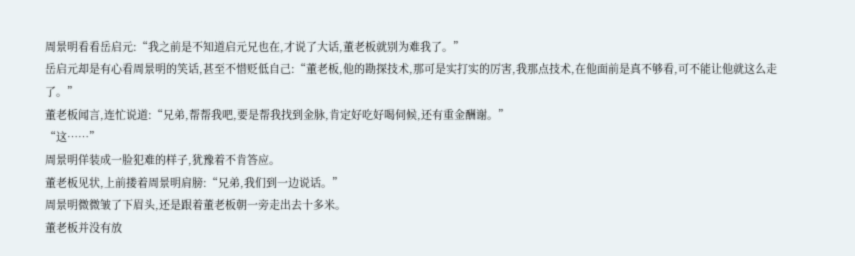周景明看看岳启元:“我之前是不知道启元兄也在,才说了大话,董老板就别为难我了。”
岳启元却是有心看周景明的笑话,甚至不惜贬低自己:“董老板,他的勘探技术,那可是实打实的厉害,我那点技术,在他面前是真不够看,可不能让他就这么走了。”
董老板闻言,连忙说道:“兄弟,帮帮我吧,要是帮我找到金脉,肯定好吃好喝伺候,还有重金酬谢。”
“这……”
周景明佯装成一脸犯难的样子,犹豫着不肯答应。
董老板见状,上前搂着周景明肩膀:“兄弟,我们到一边说话。”
周景明微微皱了下眉头,还是跟着董老板朝一旁走出去十多米。
董老板并没有放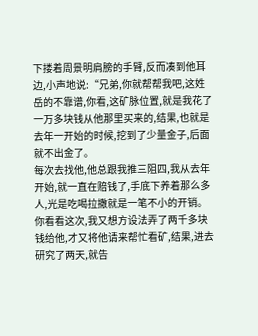下搂着周景明肩膀的手臂,反而凑到他耳边,小声地说:“兄弟,你就帮帮我吧,这姓岳的不靠谱,你看,这矿脉位置,就是我花了一万多块钱从他那里买来的,结果,也就是去年一开始的时候,挖到了少量金子,后面就不出金了。
每次去找他,他总跟我推三阻四,我从去年开始,就一直在赔钱了,手底下养着那么多人,光是吃喝拉撒就是一笔不小的开销。
你看看这次,我又想方设法弄了两千多块钱给他,才又将他请来帮忙看矿,结果,进去研究了两天,就告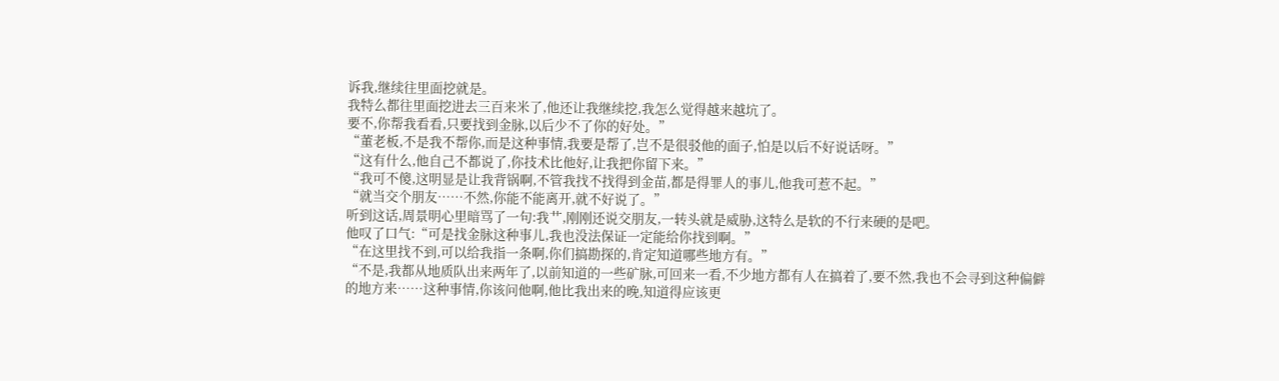诉我,继续往里面挖就是。
我特么都往里面挖进去三百来米了,他还让我继续挖,我怎么觉得越来越坑了。
要不,你帮我看看,只要找到金脉,以后少不了你的好处。”
“董老板,不是我不帮你,而是这种事情,我要是帮了,岂不是很驳他的面子,怕是以后不好说话呀。”
“这有什么,他自己不都说了,你技术比他好,让我把你留下来。”
“我可不傻,这明显是让我背锅啊,不管我找不找得到金苗,都是得罪人的事儿,他我可惹不起。”
“就当交个朋友……不然,你能不能离开,就不好说了。”
听到这话,周景明心里暗骂了一句:我艹,刚刚还说交朋友,一转头就是威胁,这特么是软的不行来硬的是吧。
他叹了口气:“可是找金脉这种事儿,我也没法保证一定能给你找到啊。”
“在这里找不到,可以给我指一条啊,你们搞勘探的,肯定知道哪些地方有。”
“不是,我都从地质队出来两年了,以前知道的一些矿脉,可回来一看,不少地方都有人在搞着了,要不然,我也不会寻到这种偏僻的地方来……这种事情,你该问他啊,他比我出来的晚,知道得应该更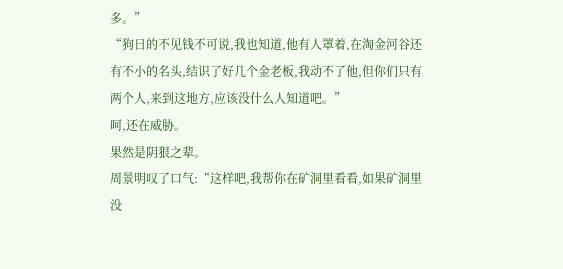多。”
“狗日的不见钱不可说,我也知道,他有人罩着,在淘金河谷还有不小的名头,结识了好几个金老板,我动不了他,但你们只有两个人,来到这地方,应该没什么人知道吧。”
呵,还在威胁。
果然是阴狠之辈。
周景明叹了口气:“这样吧,我帮你在矿洞里看看,如果矿洞里没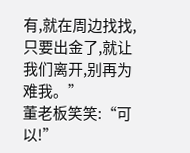有,就在周边找找,只要出金了,就让我们离开,别再为难我。”
董老板笑笑:“可以!”